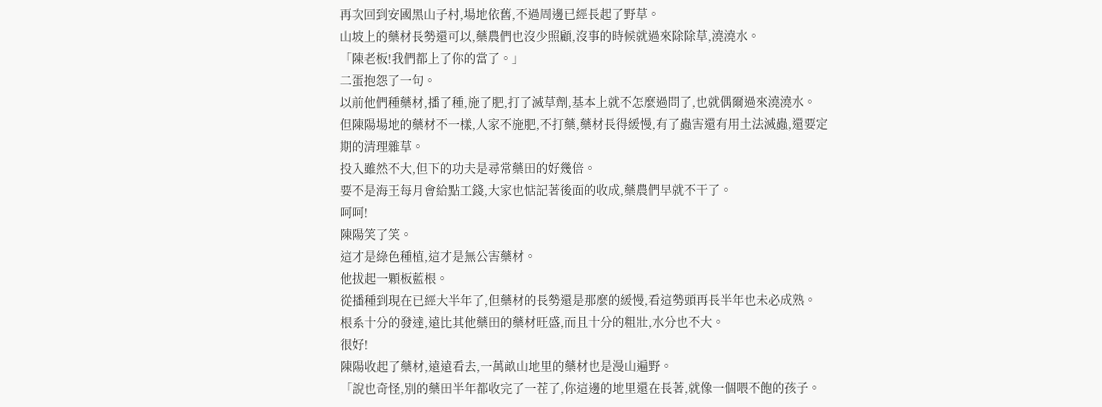再次回到安國黑山子村,場地依舊,不過周邊已經長起了野草。
山坡上的藥材長勢還可以,藥農們也沒少照顧,沒事的時候就過來除除草,澆澆水。
「陳老板!我們都上了你的當了。」
二蛋抱怨了一句。
以前他們種藥材,播了種,施了肥,打了滅草劑,基本上就不怎麼過問了,也就偶爾過來澆澆水。
但陳陽場地的藥材不一樣,人家不施肥,不打藥,藥材長得緩慢,有了蟲害還有用土法滅蟲,還要定期的清理雜草。
投入雖然不大,但下的功夫是尋常藥田的好幾倍。
要不是海王每月會給點工錢,大家也惦記著後面的收成,藥農們早就不干了。
呵呵!
陳陽笑了笑。
這才是綠色種植,這才是無公害藥材。
他拔起一顆板藍根。
從播種到現在已經大半年了,但藥材的長勢還是那麼的緩慢,看這勢頭再長半年也未必成熟。
根系十分的發達,遠比其他藥田的藥材旺盛,而且十分的粗壯,水分也不大。
很好!
陳陽收起了藥材,遠遠看去,一萬畝山地里的藥材也是漫山遍野。
「說也奇怪,別的藥田半年都收完了一茬了,你這邊的地里還在長著,就像一個喂不飽的孩子。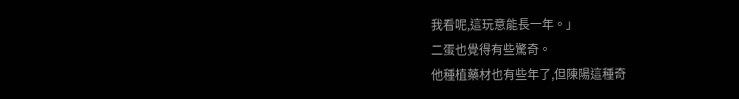我看呢,這玩意能長一年。」
二蛋也覺得有些驚奇。
他種植藥材也有些年了,但陳陽這種奇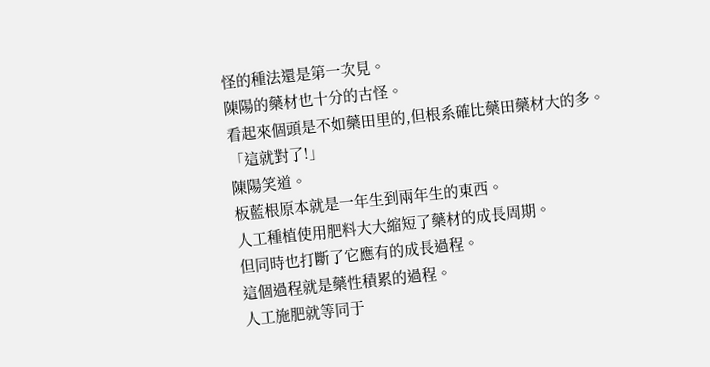怪的種法還是第一次見。
陳陽的藥材也十分的古怪。
看起來個頭是不如藥田里的,但根系確比藥田藥材大的多。
「這就對了!」
陳陽笑道。
板藍根原本就是一年生到兩年生的東西。
人工種植使用肥料大大縮短了藥材的成長周期。
但同時也打斷了它應有的成長過程。
這個過程就是藥性積累的過程。
人工施肥就等同于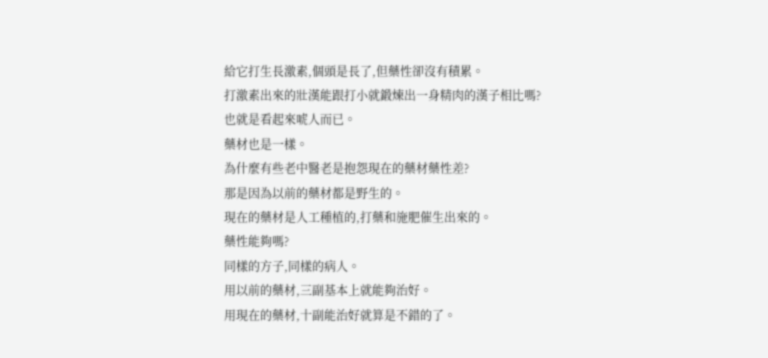給它打生長激素,個頭是長了,但藥性卻沒有積累。
打激素出來的壯漢能跟打小就鍛煉出一身精肉的漢子相比嗎?
也就是看起來唬人而已。
藥材也是一樣。
為什麼有些老中醫老是抱怨現在的藥材藥性差?
那是因為以前的藥材都是野生的。
現在的藥材是人工種植的,打藥和施肥催生出來的。
藥性能夠嗎?
同樣的方子,同樣的病人。
用以前的藥材,三副基本上就能夠治好。
用現在的藥材,十副能治好就算是不錯的了。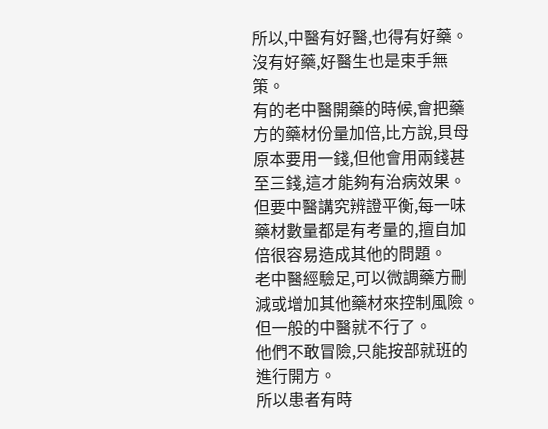所以,中醫有好醫,也得有好藥。
沒有好藥,好醫生也是束手無策。
有的老中醫開藥的時候,會把藥方的藥材份量加倍,比方說,貝母原本要用一錢,但他會用兩錢甚至三錢,這才能夠有治病效果。
但要中醫講究辨證平衡,每一味藥材數量都是有考量的,擅自加倍很容易造成其他的問題。
老中醫經驗足,可以微調藥方刪減或增加其他藥材來控制風險。
但一般的中醫就不行了。
他們不敢冒險,只能按部就班的進行開方。
所以患者有時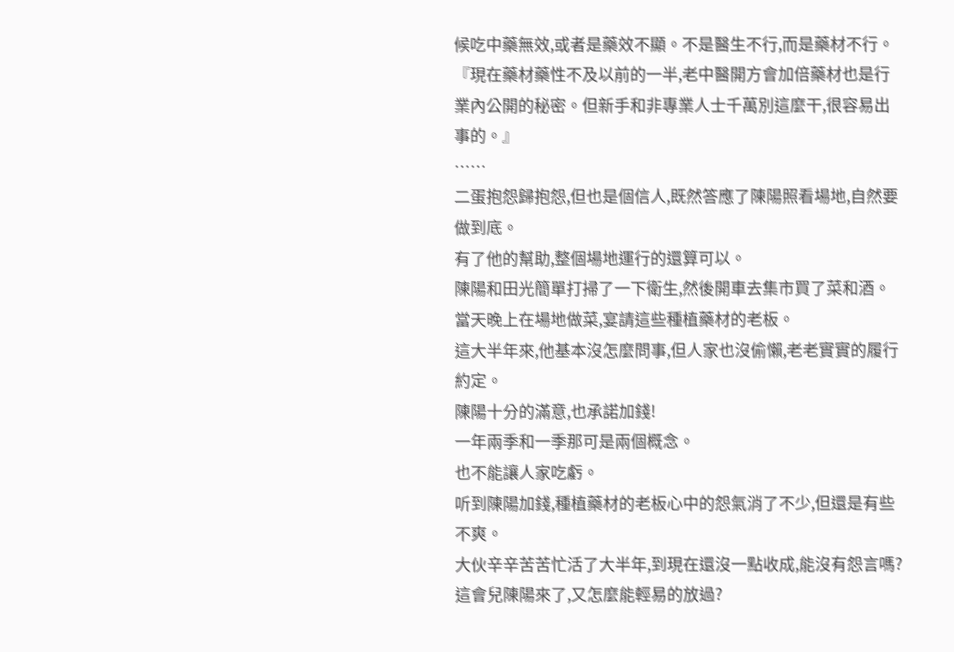候吃中藥無效,或者是藥效不顯。不是醫生不行,而是藥材不行。
『現在藥材藥性不及以前的一半,老中醫開方會加倍藥材也是行業內公開的秘密。但新手和非專業人士千萬別這麼干,很容易出事的。』
……
二蛋抱怨歸抱怨,但也是個信人,既然答應了陳陽照看場地,自然要做到底。
有了他的幫助,整個場地運行的還算可以。
陳陽和田光簡單打掃了一下衛生,然後開車去集市買了菜和酒。
當天晚上在場地做菜,宴請這些種植藥材的老板。
這大半年來,他基本沒怎麼問事,但人家也沒偷懶,老老實實的履行約定。
陳陽十分的滿意,也承諾加錢!
一年兩季和一季那可是兩個概念。
也不能讓人家吃虧。
听到陳陽加錢,種植藥材的老板心中的怨氣消了不少,但還是有些不爽。
大伙辛辛苦苦忙活了大半年,到現在還沒一點收成,能沒有怨言嗎?
這會兒陳陽來了,又怎麼能輕易的放過?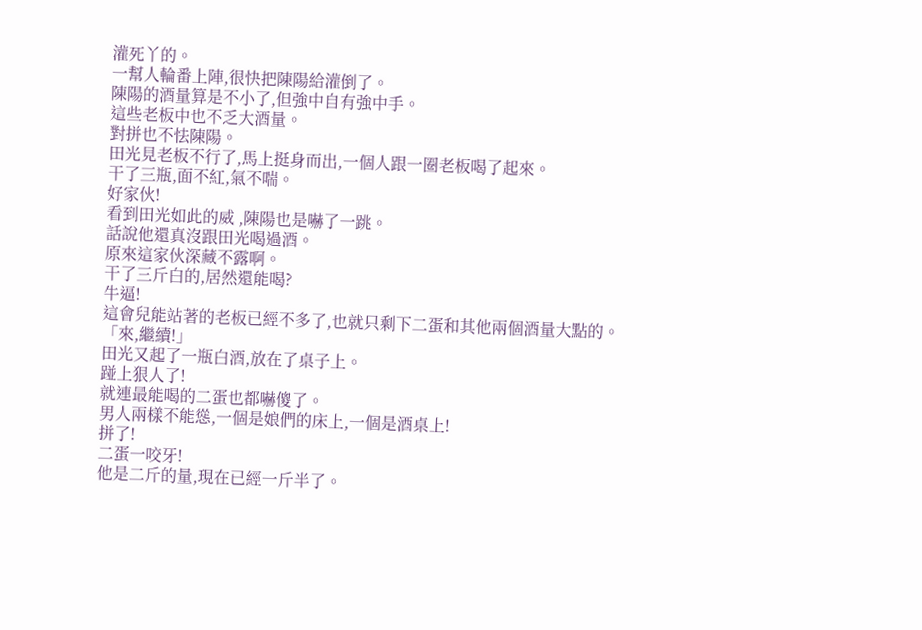灌死丫的。
一幫人輪番上陣,很快把陳陽給灌倒了。
陳陽的酒量算是不小了,但強中自有強中手。
這些老板中也不乏大酒量。
對拼也不怯陳陽。
田光見老板不行了,馬上挺身而出,一個人跟一圈老板喝了起來。
干了三瓶,面不紅,氣不喘。
好家伙!
看到田光如此的威 ,陳陽也是嚇了一跳。
話說他還真沒跟田光喝過酒。
原來這家伙深藏不露啊。
干了三斤白的,居然還能喝?
牛逼!
這會兒能站著的老板已經不多了,也就只剩下二蛋和其他兩個酒量大點的。
「來,繼續!」
田光又起了一瓶白酒,放在了桌子上。
踫上狠人了!
就連最能喝的二蛋也都嚇傻了。
男人兩樣不能慫,一個是娘們的床上,一個是酒桌上!
拼了!
二蛋一咬牙!
他是二斤的量,現在已經一斤半了。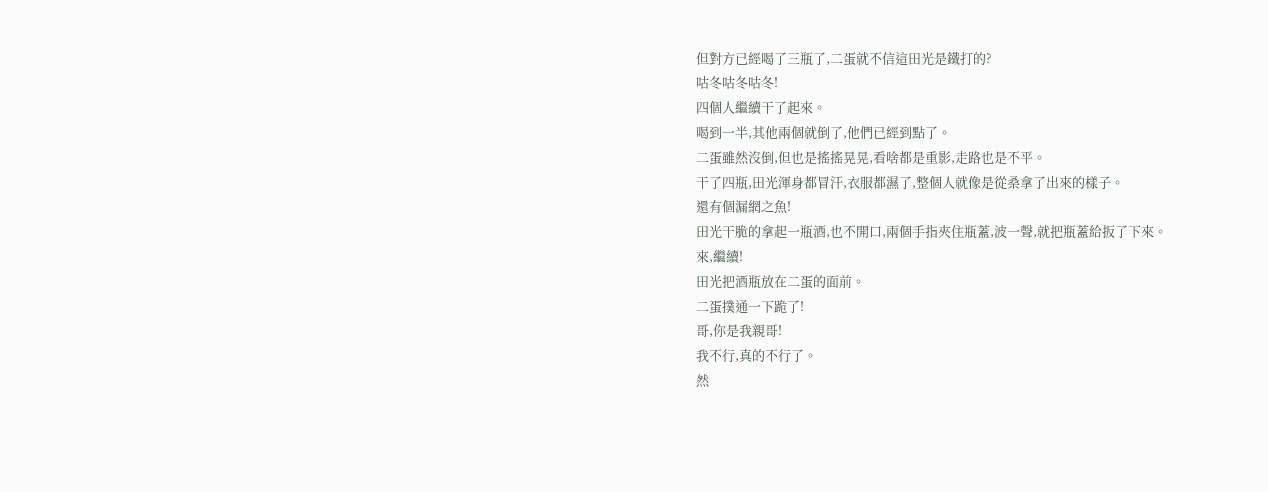但對方已經喝了三瓶了,二蛋就不信這田光是鐵打的?
咕冬咕冬咕冬!
四個人繼續干了起來。
喝到一半,其他兩個就倒了,他們已經到點了。
二蛋雖然沒倒,但也是搖搖晃晃,看啥都是重影,走路也是不平。
干了四瓶,田光渾身都冒汗,衣服都濕了,整個人就像是從桑拿了出來的樣子。
還有個漏網之魚!
田光干脆的拿起一瓶酒,也不開口,兩個手指夾住瓶蓋,波一聲,就把瓶蓋給扳了下來。
來,繼續!
田光把酒瓶放在二蛋的面前。
二蛋撲通一下跪了!
哥,你是我親哥!
我不行,真的不行了。
然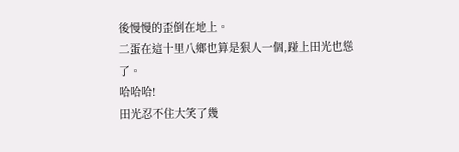後慢慢的歪倒在地上。
二蛋在這十里八鄉也算是狠人一個,踫上田光也慫了。
哈哈哈!
田光忍不住大笑了幾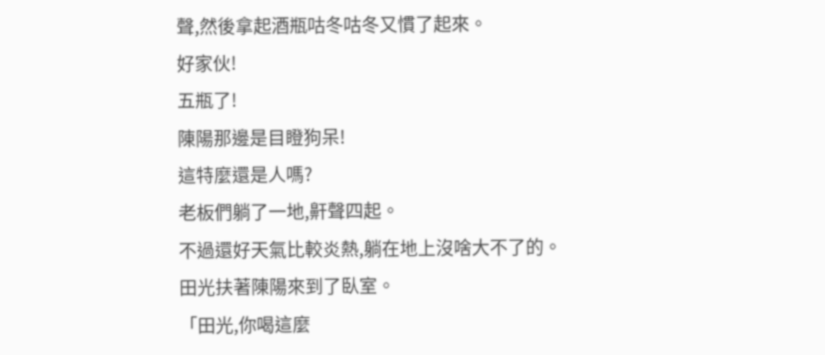聲,然後拿起酒瓶咕冬咕冬又慣了起來。
好家伙!
五瓶了!
陳陽那邊是目瞪狗呆!
這特麼還是人嗎?
老板們躺了一地,鼾聲四起。
不過還好天氣比較炎熱,躺在地上沒啥大不了的。
田光扶著陳陽來到了臥室。
「田光,你喝這麼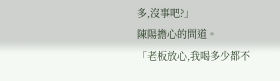多,沒事吧?」
陳陽擔心的問道。
「老板放心,我喝多少都不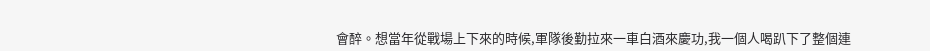會醉。想當年從戰場上下來的時候,軍隊後勤拉來一車白酒來慶功,我一個人喝趴下了整個連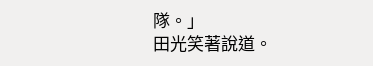隊。」
田光笑著說道。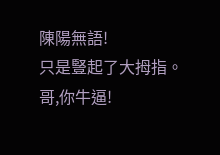陳陽無語!
只是豎起了大拇指。
哥,你牛逼!